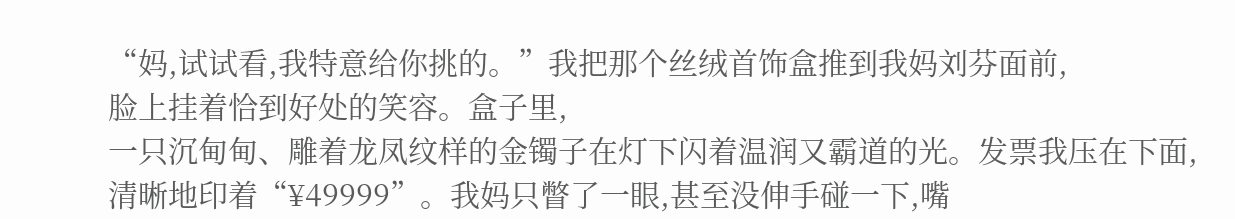“妈,试试看,我特意给你挑的。”我把那个丝绒首饰盒推到我妈刘芬面前,
脸上挂着恰到好处的笑容。盒子里,
一只沉甸甸、雕着龙凤纹样的金镯子在灯下闪着温润又霸道的光。发票我压在下面,
清晰地印着“¥49999”。我妈只瞥了一眼,甚至没伸手碰一下,嘴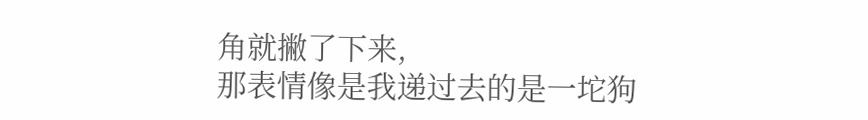角就撇了下来,
那表情像是我递过去的是一坨狗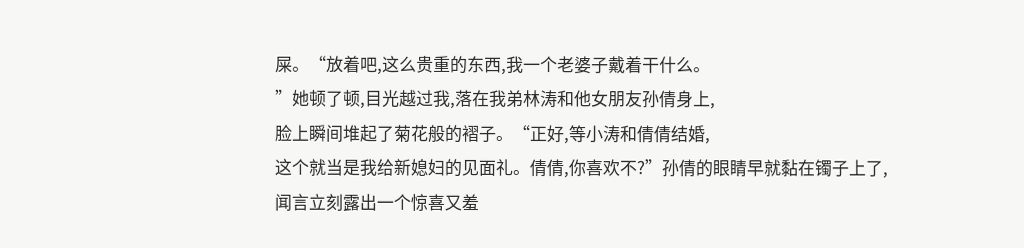屎。“放着吧,这么贵重的东西,我一个老婆子戴着干什么。
”她顿了顿,目光越过我,落在我弟林涛和他女朋友孙倩身上,
脸上瞬间堆起了菊花般的褶子。“正好,等小涛和倩倩结婚,
这个就当是我给新媳妇的见面礼。倩倩,你喜欢不?”孙倩的眼睛早就黏在镯子上了,
闻言立刻露出一个惊喜又羞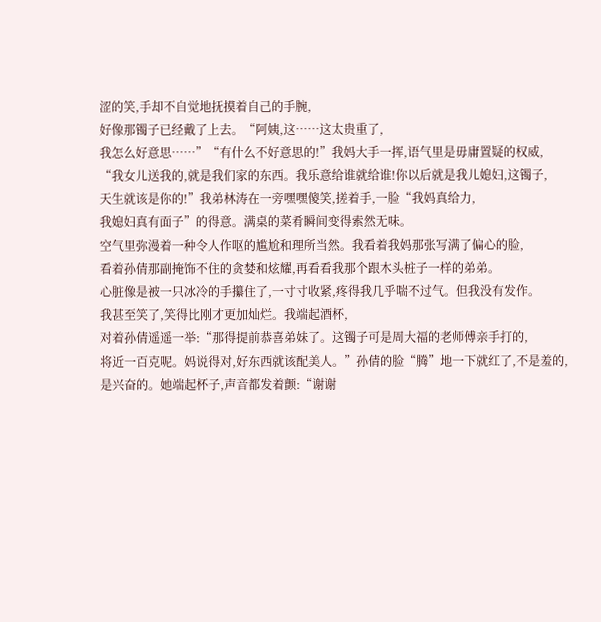涩的笑,手却不自觉地抚摸着自己的手腕,
好像那镯子已经戴了上去。“阿姨,这……这太贵重了,
我怎么好意思……”“有什么不好意思的!”我妈大手一挥,语气里是毋庸置疑的权威,
“我女儿送我的,就是我们家的东西。我乐意给谁就给谁!你以后就是我儿媳妇,这镯子,
天生就该是你的!”我弟林涛在一旁嘿嘿傻笑,搓着手,一脸“我妈真给力,
我媳妇真有面子”的得意。满桌的菜肴瞬间变得索然无味。
空气里弥漫着一种令人作呕的尴尬和理所当然。我看着我妈那张写满了偏心的脸,
看着孙倩那副掩饰不住的贪婪和炫耀,再看看我那个跟木头桩子一样的弟弟。
心脏像是被一只冰冷的手攥住了,一寸寸收紧,疼得我几乎喘不过气。但我没有发作。
我甚至笑了,笑得比刚才更加灿烂。我端起酒杯,
对着孙倩遥遥一举:“那得提前恭喜弟妹了。这镯子可是周大福的老师傅亲手打的,
将近一百克呢。妈说得对,好东西就该配美人。”孙倩的脸“腾”地一下就红了,不是羞的,
是兴奋的。她端起杯子,声音都发着颤:“谢谢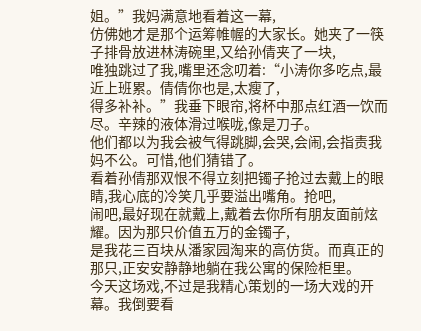姐。”我妈满意地看着这一幕,
仿佛她才是那个运筹帷幄的大家长。她夹了一筷子排骨放进林涛碗里,又给孙倩夹了一块,
唯独跳过了我,嘴里还念叨着:“小涛你多吃点,最近上班累。倩倩你也是,太瘦了,
得多补补。”我垂下眼帘,将杯中那点红酒一饮而尽。辛辣的液体滑过喉咙,像是刀子。
他们都以为我会被气得跳脚,会哭,会闹,会指责我妈不公。可惜,他们猜错了。
看着孙倩那双恨不得立刻把镯子抢过去戴上的眼睛,我心底的冷笑几乎要溢出嘴角。抢吧,
闹吧,最好现在就戴上,戴着去你所有朋友面前炫耀。因为那只价值五万的金镯子,
是我花三百块从潘家园淘来的高仿货。而真正的那只,正安安静静地躺在我公寓的保险柜里。
今天这场戏,不过是我精心策划的一场大戏的开幕。我倒要看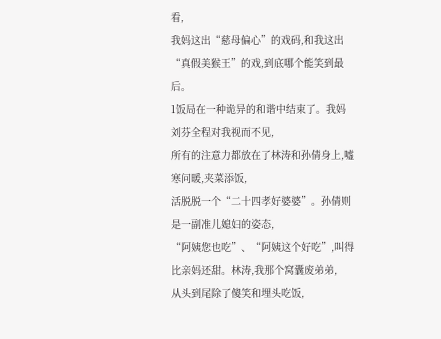看,
我妈这出“慈母偏心”的戏码,和我这出“真假美猴王”的戏,到底哪个能笑到最后。
1饭局在一种诡异的和谐中结束了。我妈刘芬全程对我视而不见,
所有的注意力都放在了林涛和孙倩身上,嘘寒问暖,夹菜添饭,
活脱脱一个“二十四孝好婆婆”。孙倩则是一副准儿媳妇的姿态,
“阿姨您也吃”、“阿姨这个好吃”,叫得比亲妈还甜。林涛,我那个窝囊废弟弟,
从头到尾除了傻笑和埋头吃饭,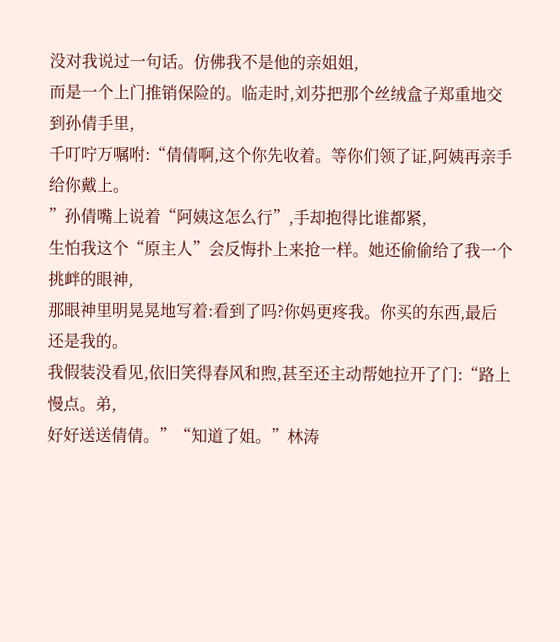没对我说过一句话。仿佛我不是他的亲姐姐,
而是一个上门推销保险的。临走时,刘芬把那个丝绒盒子郑重地交到孙倩手里,
千叮咛万嘱咐:“倩倩啊,这个你先收着。等你们领了证,阿姨再亲手给你戴上。
”孙倩嘴上说着“阿姨这怎么行”,手却抱得比谁都紧,
生怕我这个“原主人”会反悔扑上来抢一样。她还偷偷给了我一个挑衅的眼神,
那眼神里明晃晃地写着:看到了吗?你妈更疼我。你买的东西,最后还是我的。
我假装没看见,依旧笑得春风和煦,甚至还主动帮她拉开了门:“路上慢点。弟,
好好送送倩倩。”“知道了姐。”林涛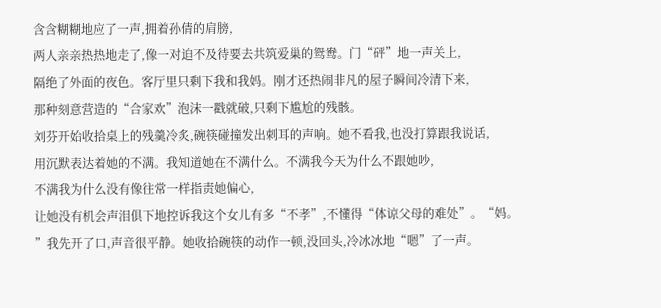含含糊糊地应了一声,拥着孙倩的肩膀,
两人亲亲热热地走了,像一对迫不及待要去共筑爱巢的鸳鸯。门“砰”地一声关上,
隔绝了外面的夜色。客厅里只剩下我和我妈。刚才还热闹非凡的屋子瞬间冷清下来,
那种刻意营造的“合家欢”泡沫一戳就破,只剩下尴尬的残骸。
刘芬开始收拾桌上的残羹冷炙,碗筷碰撞发出刺耳的声响。她不看我,也没打算跟我说话,
用沉默表达着她的不满。我知道她在不满什么。不满我今天为什么不跟她吵,
不满我为什么没有像往常一样指责她偏心,
让她没有机会声泪俱下地控诉我这个女儿有多“不孝”,不懂得“体谅父母的难处”。“妈。
”我先开了口,声音很平静。她收拾碗筷的动作一顿,没回头,冷冰冰地“嗯”了一声。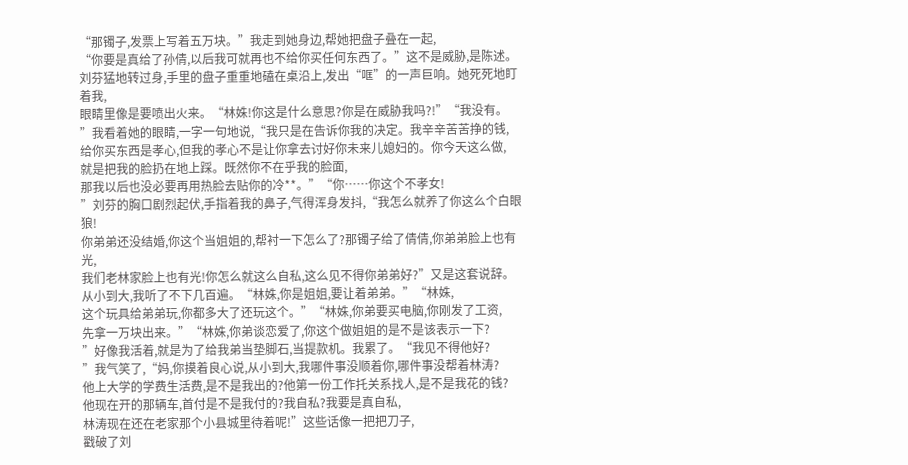“那镯子,发票上写着五万块。”我走到她身边,帮她把盘子叠在一起,
“你要是真给了孙倩,以后我可就再也不给你买任何东西了。”这不是威胁,是陈述。
刘芬猛地转过身,手里的盘子重重地磕在桌沿上,发出“哐”的一声巨响。她死死地盯着我,
眼睛里像是要喷出火来。“林姝!你这是什么意思?你是在威胁我吗?!”“我没有。
”我看着她的眼睛,一字一句地说,“我只是在告诉你我的决定。我辛辛苦苦挣的钱,
给你买东西是孝心,但我的孝心不是让你拿去讨好你未来儿媳妇的。你今天这么做,
就是把我的脸扔在地上踩。既然你不在乎我的脸面,
那我以后也没必要再用热脸去贴你的冷**。”“你……你这个不孝女!
”刘芬的胸口剧烈起伏,手指着我的鼻子,气得浑身发抖,“我怎么就养了你这么个白眼狼!
你弟弟还没结婚,你这个当姐姐的,帮衬一下怎么了?那镯子给了倩倩,你弟弟脸上也有光,
我们老林家脸上也有光!你怎么就这么自私,这么见不得你弟弟好?”又是这套说辞。
从小到大,我听了不下几百遍。“林姝,你是姐姐,要让着弟弟。”“林姝,
这个玩具给弟弟玩,你都多大了还玩这个。”“林姝,你弟要买电脑,你刚发了工资,
先拿一万块出来。”“林姝,你弟谈恋爱了,你这个做姐姐的是不是该表示一下?
”好像我活着,就是为了给我弟当垫脚石,当提款机。我累了。“我见不得他好?
”我气笑了,“妈,你摸着良心说,从小到大,我哪件事没顺着你,哪件事没帮着林涛?
他上大学的学费生活费,是不是我出的?他第一份工作托关系找人,是不是我花的钱?
他现在开的那辆车,首付是不是我付的?我自私?我要是真自私,
林涛现在还在老家那个小县城里待着呢!”这些话像一把把刀子,
戳破了刘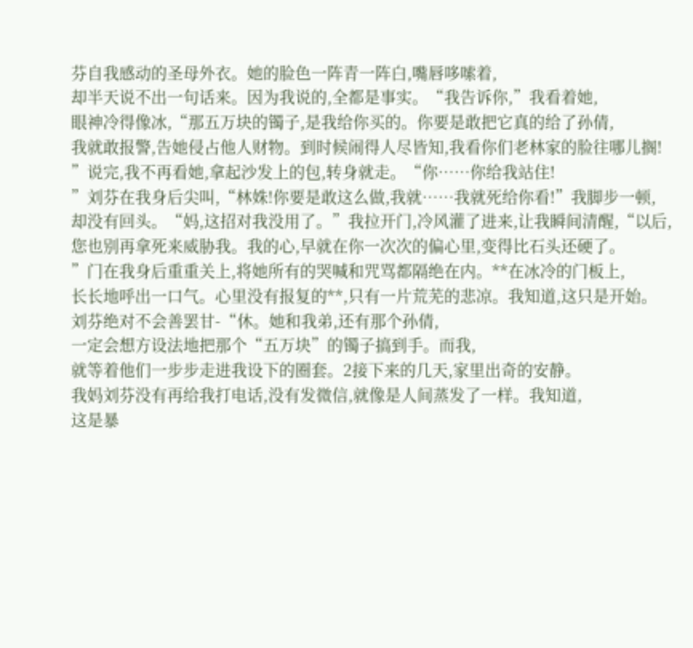芬自我感动的圣母外衣。她的脸色一阵青一阵白,嘴唇哆嗦着,
却半天说不出一句话来。因为我说的,全都是事实。“我告诉你,”我看着她,
眼神冷得像冰,“那五万块的镯子,是我给你买的。你要是敢把它真的给了孙倩,
我就敢报警,告她侵占他人财物。到时候闹得人尽皆知,我看你们老林家的脸往哪儿搁!
”说完,我不再看她,拿起沙发上的包,转身就走。“你……你给我站住!
”刘芬在我身后尖叫,“林姝!你要是敢这么做,我就……我就死给你看!”我脚步一顿,
却没有回头。“妈,这招对我没用了。”我拉开门,冷风灌了进来,让我瞬间清醒,“以后,
您也别再拿死来威胁我。我的心,早就在你一次次的偏心里,变得比石头还硬了。
”门在我身后重重关上,将她所有的哭喊和咒骂都隔绝在内。**在冰冷的门板上,
长长地呼出一口气。心里没有报复的**,只有一片荒芜的悲凉。我知道,这只是开始。
刘芬绝对不会善罢甘-“休。她和我弟,还有那个孙倩,
一定会想方设法地把那个“五万块”的镯子搞到手。而我,
就等着他们一步步走进我设下的圈套。2接下来的几天,家里出奇的安静。
我妈刘芬没有再给我打电话,没有发微信,就像是人间蒸发了一样。我知道,
这是暴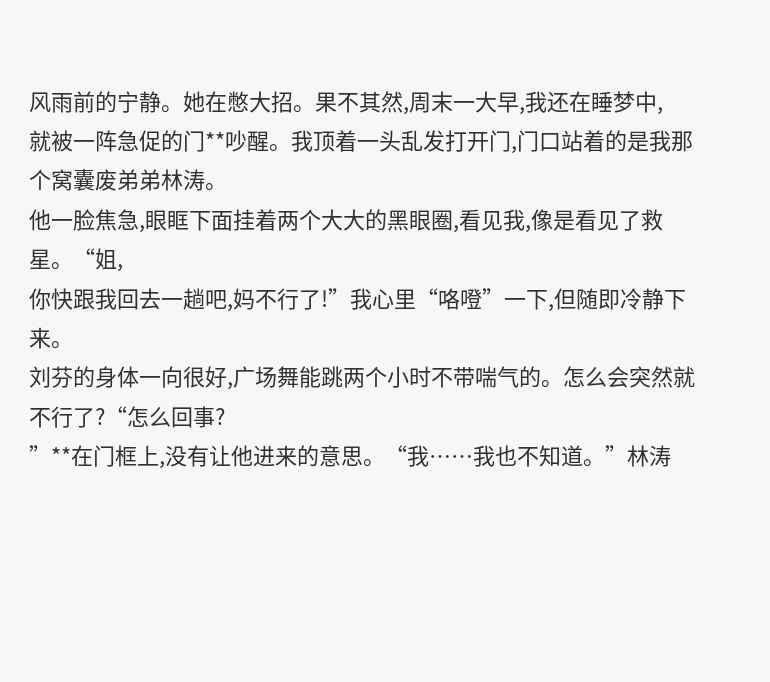风雨前的宁静。她在憋大招。果不其然,周末一大早,我还在睡梦中,
就被一阵急促的门**吵醒。我顶着一头乱发打开门,门口站着的是我那个窝囊废弟弟林涛。
他一脸焦急,眼眶下面挂着两个大大的黑眼圈,看见我,像是看见了救星。“姐,
你快跟我回去一趟吧,妈不行了!”我心里“咯噔”一下,但随即冷静下来。
刘芬的身体一向很好,广场舞能跳两个小时不带喘气的。怎么会突然就不行了?“怎么回事?
”**在门框上,没有让他进来的意思。“我……我也不知道。”林涛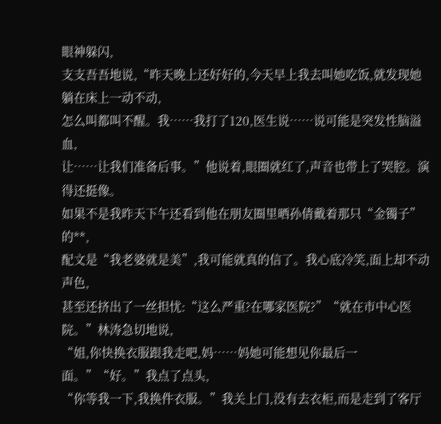眼神躲闪,
支支吾吾地说,“昨天晚上还好好的,今天早上我去叫她吃饭,就发现她躺在床上一动不动,
怎么叫都叫不醒。我……我打了120,医生说……说可能是突发性脑溢血,
让……让我们准备后事。”他说着,眼圈就红了,声音也带上了哭腔。演得还挺像。
如果不是我昨天下午还看到他在朋友圈里晒孙倩戴着那只“金镯子”的**,
配文是“我老婆就是美”,我可能就真的信了。我心底冷笑,面上却不动声色,
甚至还挤出了一丝担忧:“这么严重?在哪家医院?”“就在市中心医院。”林涛急切地说,
“姐,你快换衣服跟我走吧,妈……妈她可能想见你最后一面。”“好。”我点了点头,
“你等我一下,我换件衣服。”我关上门,没有去衣柜,而是走到了客厅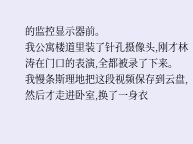的监控显示器前。
我公寓楼道里装了针孔摄像头,刚才林涛在门口的表演,全都被录了下来。
我慢条斯理地把这段视频保存到云盘,然后才走进卧室,换了一身衣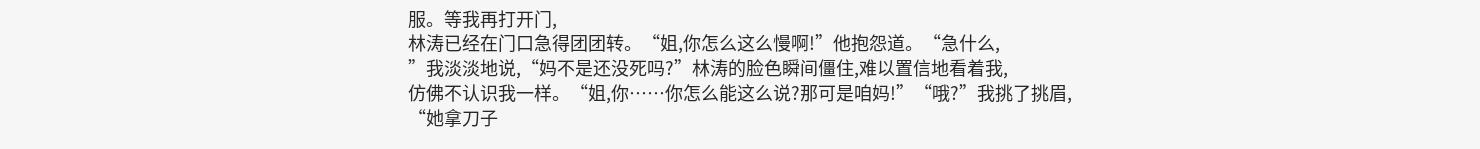服。等我再打开门,
林涛已经在门口急得团团转。“姐,你怎么这么慢啊!”他抱怨道。“急什么,
”我淡淡地说,“妈不是还没死吗?”林涛的脸色瞬间僵住,难以置信地看着我,
仿佛不认识我一样。“姐,你……你怎么能这么说?那可是咱妈!”“哦?”我挑了挑眉,
“她拿刀子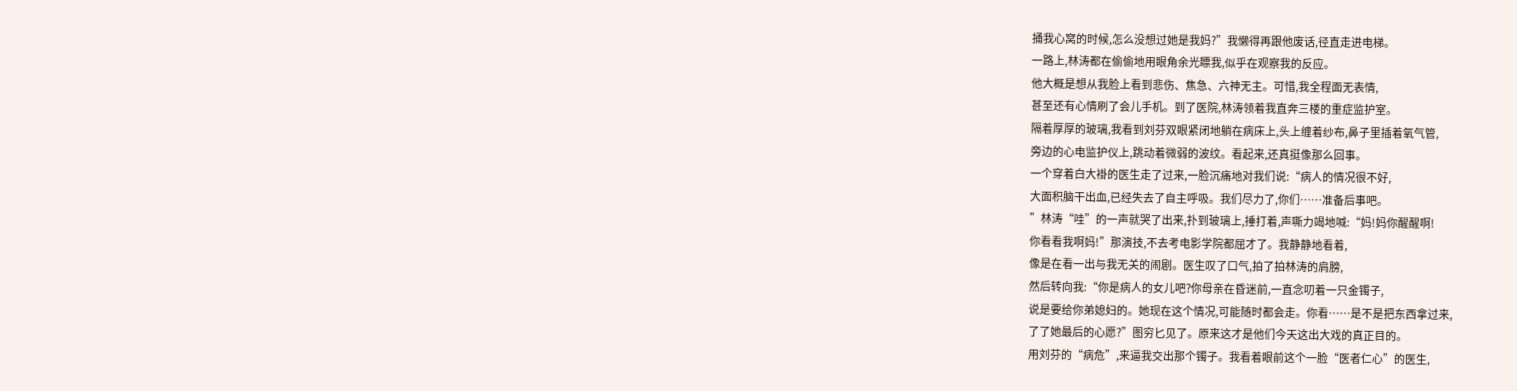捅我心窝的时候,怎么没想过她是我妈?”我懒得再跟他废话,径直走进电梯。
一路上,林涛都在偷偷地用眼角余光瞟我,似乎在观察我的反应。
他大概是想从我脸上看到悲伤、焦急、六神无主。可惜,我全程面无表情,
甚至还有心情刷了会儿手机。到了医院,林涛领着我直奔三楼的重症监护室。
隔着厚厚的玻璃,我看到刘芬双眼紧闭地躺在病床上,头上缠着纱布,鼻子里插着氧气管,
旁边的心电监护仪上,跳动着微弱的波纹。看起来,还真挺像那么回事。
一个穿着白大褂的医生走了过来,一脸沉痛地对我们说:“病人的情况很不好,
大面积脑干出血,已经失去了自主呼吸。我们尽力了,你们……准备后事吧。
”林涛“哇”的一声就哭了出来,扑到玻璃上,捶打着,声嘶力竭地喊:“妈!妈你醒醒啊!
你看看我啊妈!”那演技,不去考电影学院都屈才了。我静静地看着,
像是在看一出与我无关的闹剧。医生叹了口气,拍了拍林涛的肩膀,
然后转向我:“你是病人的女儿吧?你母亲在昏迷前,一直念叨着一只金镯子,
说是要给你弟媳妇的。她现在这个情况,可能随时都会走。你看……是不是把东西拿过来,
了了她最后的心愿?”图穷匕见了。原来这才是他们今天这出大戏的真正目的。
用刘芬的“病危”,来逼我交出那个镯子。我看着眼前这个一脸“医者仁心”的医生,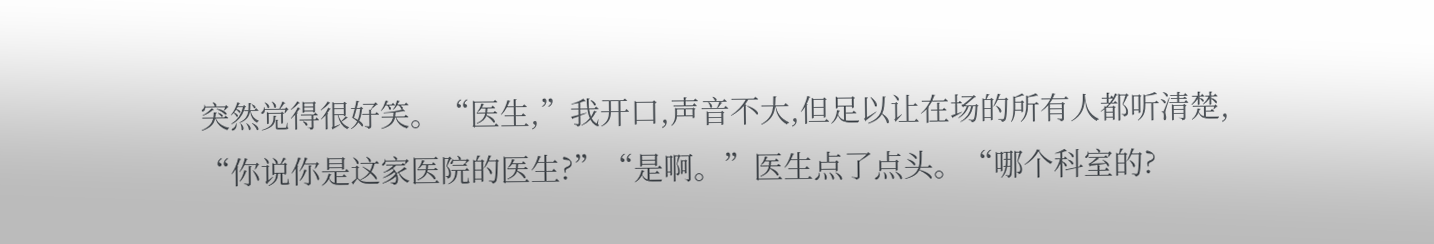突然觉得很好笑。“医生,”我开口,声音不大,但足以让在场的所有人都听清楚,
“你说你是这家医院的医生?”“是啊。”医生点了点头。“哪个科室的?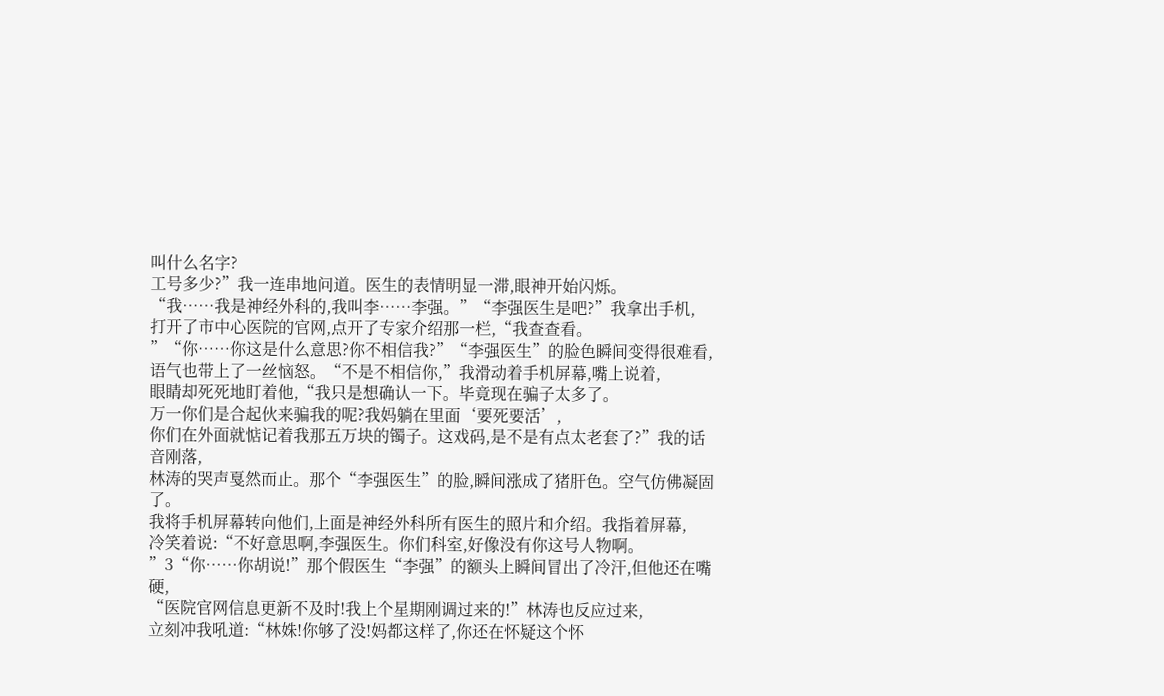叫什么名字?
工号多少?”我一连串地问道。医生的表情明显一滞,眼神开始闪烁。
“我……我是神经外科的,我叫李……李强。”“李强医生是吧?”我拿出手机,
打开了市中心医院的官网,点开了专家介绍那一栏,“我查查看。
”“你……你这是什么意思?你不相信我?”“李强医生”的脸色瞬间变得很难看,
语气也带上了一丝恼怒。“不是不相信你,”我滑动着手机屏幕,嘴上说着,
眼睛却死死地盯着他,“我只是想确认一下。毕竟现在骗子太多了。
万一你们是合起伙来骗我的呢?我妈躺在里面‘要死要活’,
你们在外面就惦记着我那五万块的镯子。这戏码,是不是有点太老套了?”我的话音刚落,
林涛的哭声戛然而止。那个“李强医生”的脸,瞬间涨成了猪肝色。空气仿佛凝固了。
我将手机屏幕转向他们,上面是神经外科所有医生的照片和介绍。我指着屏幕,
冷笑着说:“不好意思啊,李强医生。你们科室,好像没有你这号人物啊。
”3“你……你胡说!”那个假医生“李强”的额头上瞬间冒出了冷汗,但他还在嘴硬,
“医院官网信息更新不及时!我上个星期刚调过来的!”林涛也反应过来,
立刻冲我吼道:“林姝!你够了没!妈都这样了,你还在怀疑这个怀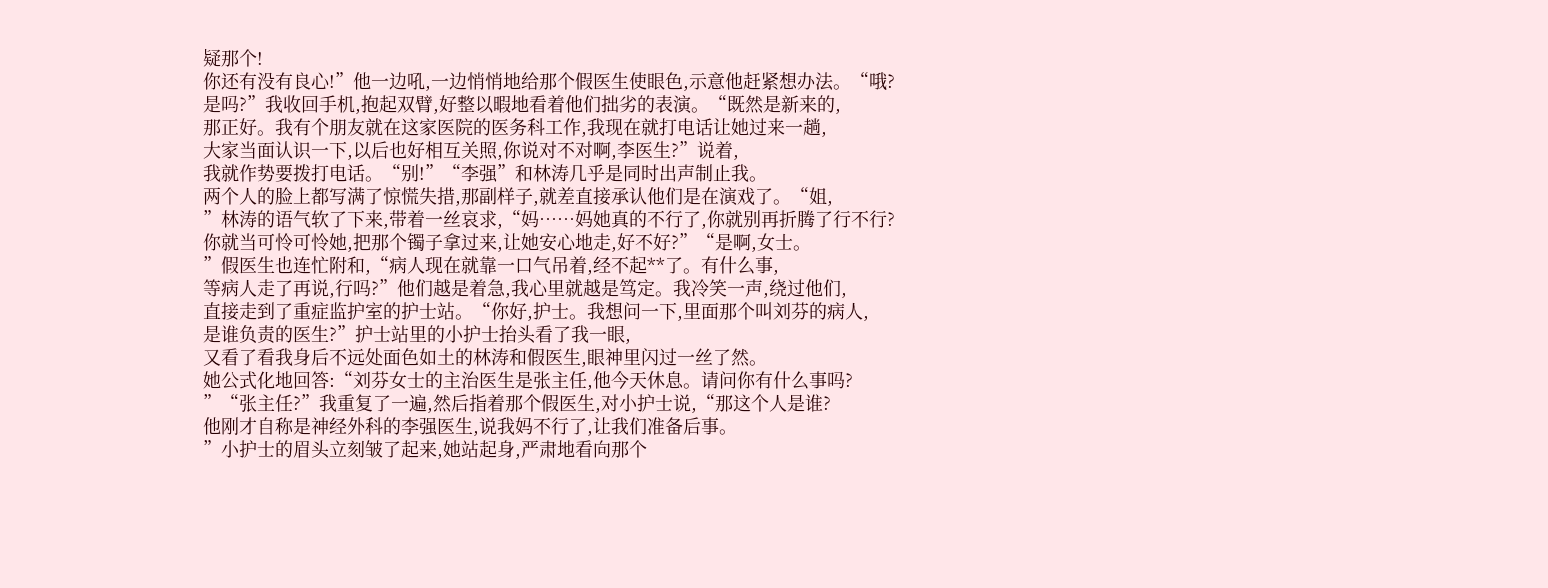疑那个!
你还有没有良心!”他一边吼,一边悄悄地给那个假医生使眼色,示意他赶紧想办法。“哦?
是吗?”我收回手机,抱起双臂,好整以暇地看着他们拙劣的表演。“既然是新来的,
那正好。我有个朋友就在这家医院的医务科工作,我现在就打电话让她过来一趟,
大家当面认识一下,以后也好相互关照,你说对不对啊,李医生?”说着,
我就作势要拨打电话。“别!”“李强”和林涛几乎是同时出声制止我。
两个人的脸上都写满了惊慌失措,那副样子,就差直接承认他们是在演戏了。“姐,
”林涛的语气软了下来,带着一丝哀求,“妈……妈她真的不行了,你就别再折腾了行不行?
你就当可怜可怜她,把那个镯子拿过来,让她安心地走,好不好?”“是啊,女士。
”假医生也连忙附和,“病人现在就靠一口气吊着,经不起**了。有什么事,
等病人走了再说,行吗?”他们越是着急,我心里就越是笃定。我冷笑一声,绕过他们,
直接走到了重症监护室的护士站。“你好,护士。我想问一下,里面那个叫刘芬的病人,
是谁负责的医生?”护士站里的小护士抬头看了我一眼,
又看了看我身后不远处面色如土的林涛和假医生,眼神里闪过一丝了然。
她公式化地回答:“刘芬女士的主治医生是张主任,他今天休息。请问你有什么事吗?
”“张主任?”我重复了一遍,然后指着那个假医生,对小护士说,“那这个人是谁?
他刚才自称是神经外科的李强医生,说我妈不行了,让我们准备后事。
”小护士的眉头立刻皱了起来,她站起身,严肃地看向那个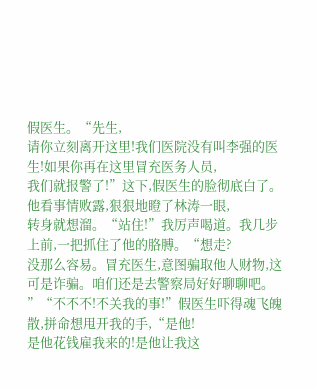假医生。“先生,
请你立刻离开这里!我们医院没有叫李强的医生!如果你再在这里冒充医务人员,
我们就报警了!”这下,假医生的脸彻底白了。他看事情败露,狠狠地瞪了林涛一眼,
转身就想溜。“站住!”我厉声喝道。我几步上前,一把抓住了他的胳膊。“想走?
没那么容易。冒充医生,意图骗取他人财物,这可是诈骗。咱们还是去警察局好好聊聊吧。
”“不不不!不关我的事!”假医生吓得魂飞魄散,拼命想甩开我的手,“是他!
是他花钱雇我来的!是他让我这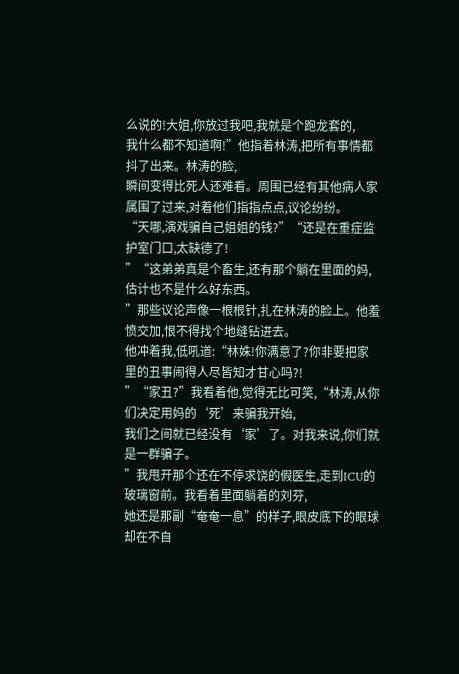么说的!大姐,你放过我吧,我就是个跑龙套的,
我什么都不知道啊!”他指着林涛,把所有事情都抖了出来。林涛的脸,
瞬间变得比死人还难看。周围已经有其他病人家属围了过来,对着他们指指点点,议论纷纷。
“天哪,演戏骗自己姐姐的钱?”“还是在重症监护室门口,太缺德了!
”“这弟弟真是个畜生,还有那个躺在里面的妈,估计也不是什么好东西。
”那些议论声像一根根针,扎在林涛的脸上。他羞愤交加,恨不得找个地缝钻进去。
他冲着我,低吼道:“林姝!你满意了?你非要把家里的丑事闹得人尽皆知才甘心吗?!
”“家丑?”我看着他,觉得无比可笑,“林涛,从你们决定用妈的‘死’来骗我开始,
我们之间就已经没有‘家’了。对我来说,你们就是一群骗子。
”我甩开那个还在不停求饶的假医生,走到ICU的玻璃窗前。我看着里面躺着的刘芬,
她还是那副“奄奄一息”的样子,眼皮底下的眼球却在不自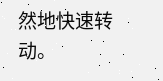然地快速转动。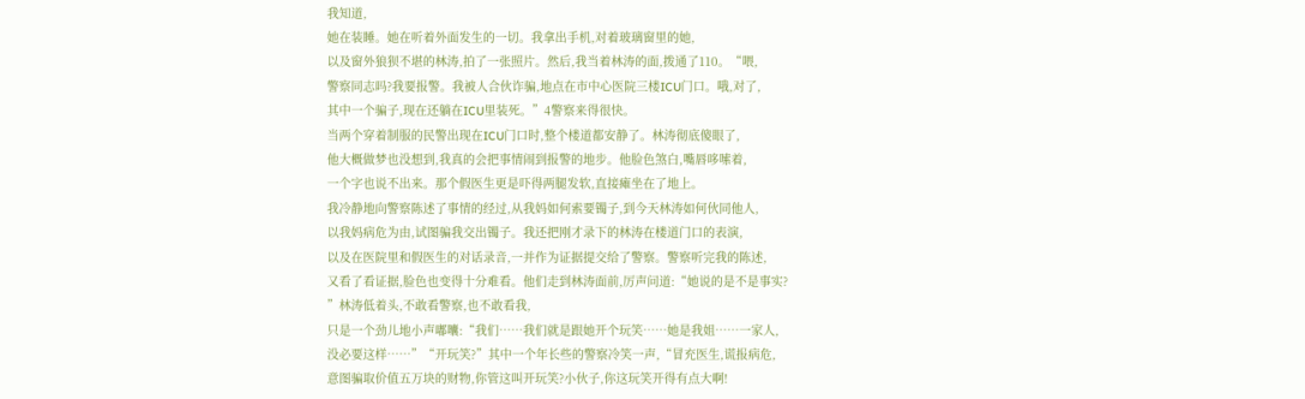我知道,
她在装睡。她在听着外面发生的一切。我拿出手机,对着玻璃窗里的她,
以及窗外狼狈不堪的林涛,拍了一张照片。然后,我当着林涛的面,拨通了110。“喂,
警察同志吗?我要报警。我被人合伙诈骗,地点在市中心医院三楼ICU门口。哦,对了,
其中一个骗子,现在还躺在ICU里装死。”4警察来得很快。
当两个穿着制服的民警出现在ICU门口时,整个楼道都安静了。林涛彻底傻眼了,
他大概做梦也没想到,我真的会把事情闹到报警的地步。他脸色煞白,嘴唇哆嗦着,
一个字也说不出来。那个假医生更是吓得两腿发软,直接瘫坐在了地上。
我冷静地向警察陈述了事情的经过,从我妈如何索要镯子,到今天林涛如何伙同他人,
以我妈病危为由,试图骗我交出镯子。我还把刚才录下的林涛在楼道门口的表演,
以及在医院里和假医生的对话录音,一并作为证据提交给了警察。警察听完我的陈述,
又看了看证据,脸色也变得十分难看。他们走到林涛面前,厉声问道:“她说的是不是事实?
”林涛低着头,不敢看警察,也不敢看我,
只是一个劲儿地小声嘟囔:“我们……我们就是跟她开个玩笑……她是我姐……一家人,
没必要这样……”“开玩笑?”其中一个年长些的警察冷笑一声,“冒充医生,谎报病危,
意图骗取价值五万块的财物,你管这叫开玩笑?小伙子,你这玩笑开得有点大啊!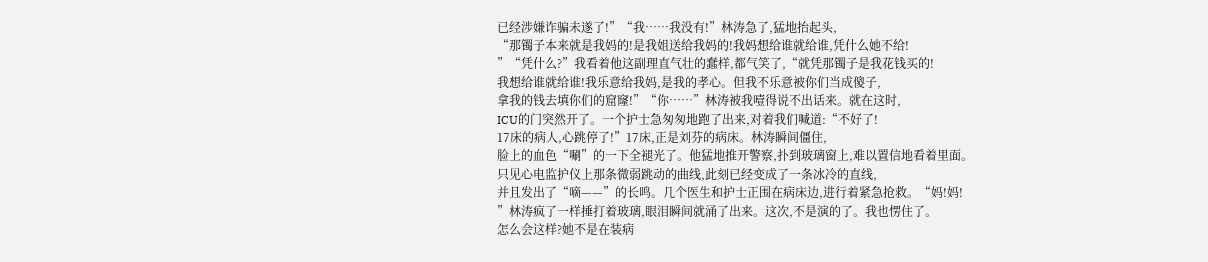已经涉嫌诈骗未遂了!”“我……我没有!”林涛急了,猛地抬起头,
“那镯子本来就是我妈的!是我姐送给我妈的!我妈想给谁就给谁,凭什么她不给!
”“凭什么?”我看着他这副理直气壮的蠢样,都气笑了,“就凭那镯子是我花钱买的!
我想给谁就给谁!我乐意给我妈,是我的孝心。但我不乐意被你们当成傻子,
拿我的钱去填你们的窟窿!”“你……”林涛被我噎得说不出话来。就在这时,
ICU的门突然开了。一个护士急匆匆地跑了出来,对着我们喊道:“不好了!
17床的病人,心跳停了!”17床,正是刘芬的病床。林涛瞬间僵住,
脸上的血色“唰”的一下全褪光了。他猛地推开警察,扑到玻璃窗上,难以置信地看着里面。
只见心电监护仪上那条微弱跳动的曲线,此刻已经变成了一条冰冷的直线,
并且发出了“嘀——”的长鸣。几个医生和护士正围在病床边,进行着紧急抢救。“妈!妈!
”林涛疯了一样捶打着玻璃,眼泪瞬间就涌了出来。这次,不是演的了。我也愣住了。
怎么会这样?她不是在装病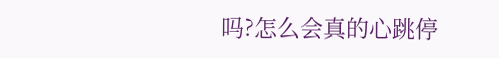吗?怎么会真的心跳停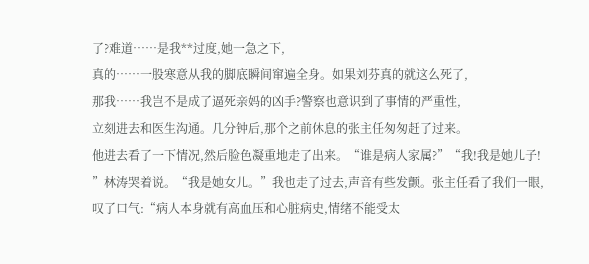了?难道……是我**过度,她一急之下,
真的……一股寒意从我的脚底瞬间窜遍全身。如果刘芬真的就这么死了,
那我……我岂不是成了逼死亲妈的凶手?警察也意识到了事情的严重性,
立刻进去和医生沟通。几分钟后,那个之前休息的张主任匆匆赶了过来。
他进去看了一下情况,然后脸色凝重地走了出来。“谁是病人家属?”“我!我是她儿子!
”林涛哭着说。“我是她女儿。”我也走了过去,声音有些发颤。张主任看了我们一眼,
叹了口气:“病人本身就有高血压和心脏病史,情绪不能受太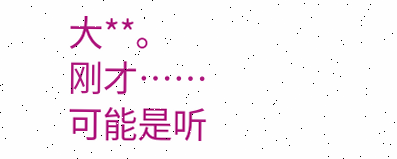大**。
刚才……可能是听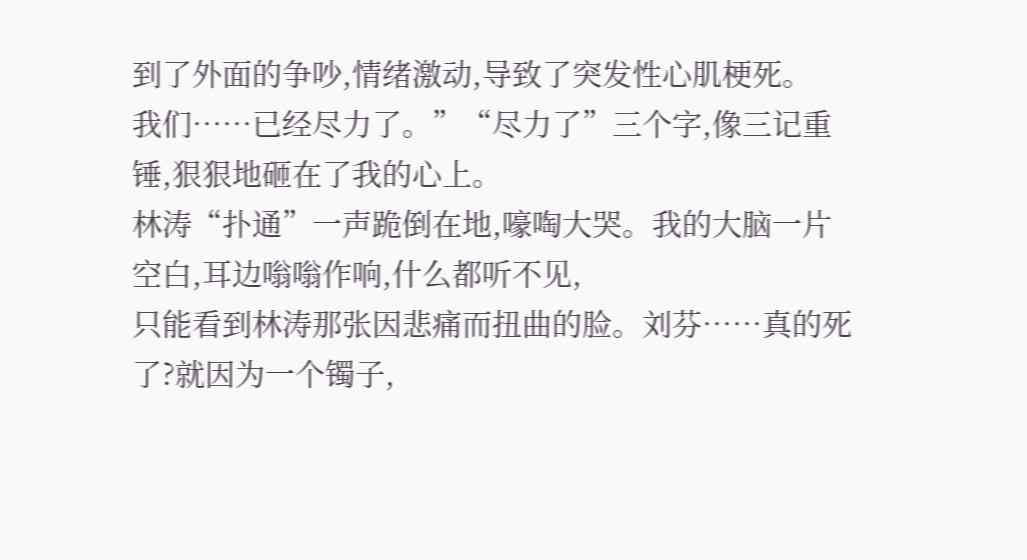到了外面的争吵,情绪激动,导致了突发性心肌梗死。
我们……已经尽力了。”“尽力了”三个字,像三记重锤,狠狠地砸在了我的心上。
林涛“扑通”一声跪倒在地,嚎啕大哭。我的大脑一片空白,耳边嗡嗡作响,什么都听不见,
只能看到林涛那张因悲痛而扭曲的脸。刘芬……真的死了?就因为一个镯子,